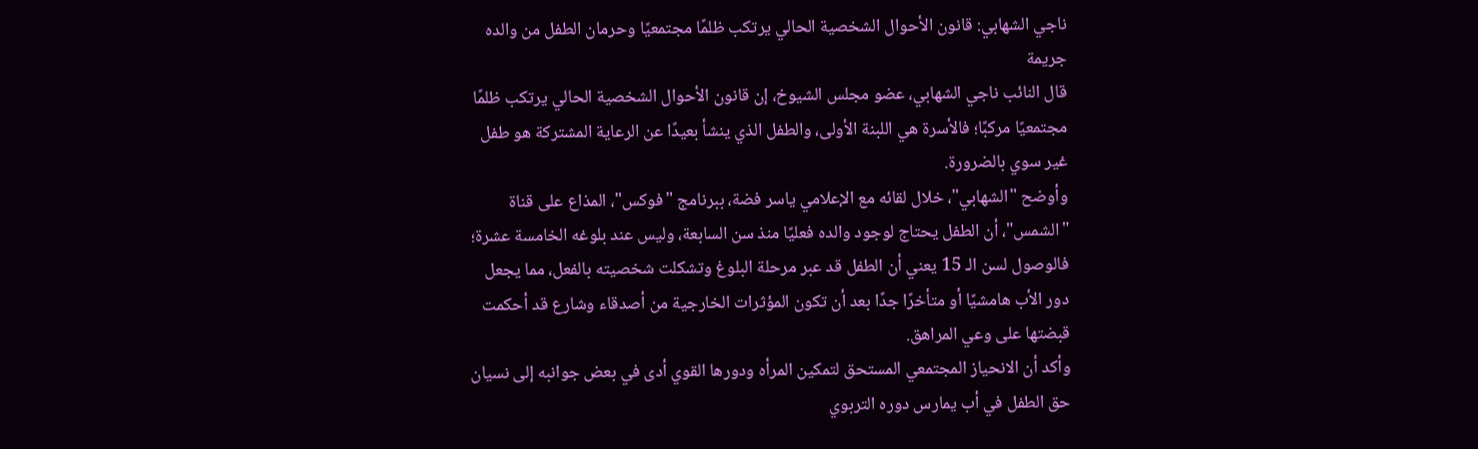ناجي الشهابي: قانون الأحوال الشخصية الحالي يرتكب ظلمًا مجتمعيًا وحرمان الطفل من والده جريمة
قال النائب ناجي الشهابي، عضو مجلس الشيوخ، إن قانون الأحوال الشخصية الحالي يرتكب ظلمًا مجتمعيًا مركبًا؛ فالأسرة هي اللبنة الأولى، والطفل الذي ينشأ بعيدًا عن الرعاية المشتركة هو طفل غير سوي بالضرورة.
وأوضح "الشهابي"، خلال لقائه مع الإعلامي ياسر فضة، ببرنامج "فوكس"، المذاع على قناة "الشمس"، أن الطفل يحتاج لوجود والده فعليًا منذ سن السابعة، وليس عند بلوغه الخامسة عشرة؛ فالوصول لسن الـ 15 يعني أن الطفل قد عبر مرحلة البلوغ وتشكلت شخصيته بالفعل، مما يجعل دور الأب هامشيًا أو متأخرًا جدًا بعد أن تكون المؤثرات الخارجية من أصدقاء وشارع قد أحكمت قبضتها على وعي المراهق.
وأكد أن الانحياز المجتمعي المستحق لتمكين المرأه ودورها القوي أدى في بعض جوانبه إلى نسيان حق الطفل في أب يمارس دوره التربوي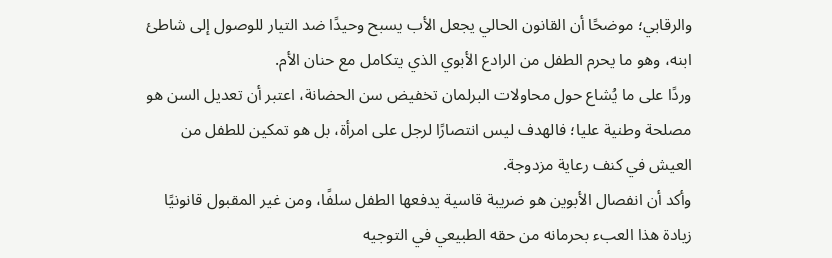والرقابي؛ موضحًا أن القانون الحالي يجعل الأب يسبح وحيدًا ضد التيار للوصول إلى شاطئ ابنه، وهو ما يحرم الطفل من الرادع الأبوي الذي يتكامل مع حنان الأم.
وردًا على ما يُشاع حول محاولات البرلمان تخفيض سن الحضانة، اعتبر أن تعديل السن هو مصلحة وطنية عليا؛ فالهدف ليس انتصارًا لرجل على امرأة، بل هو تمكين للطفل من العيش في كنف رعاية مزدوجة.
وأكد أن انفصال الأبوين هو ضريبة قاسية يدفعها الطفل سلفًا، ومن غير المقبول قانونيًا زيادة هذا العبء بحرمانه من حقه الطبيعي في التوجيه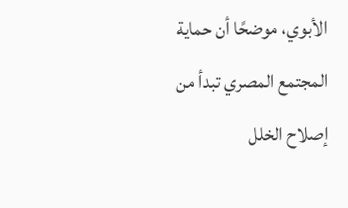الأبوي، موضحًا أن حماية المجتمع المصري تبدأ من إصلاح الخلل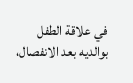في علاقة الطفل بوالديه بعد الانفصال،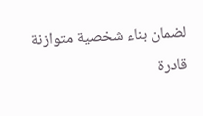لضمان بناء شخصية متوازنة قادرة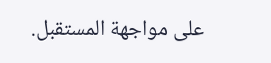على مواجهة المستقبل.